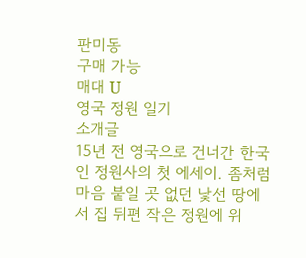판미동
구매 가능
매대 U
영국 정원 일기
소개글
15년 전 영국으로 건너간 한국인 정원사의 첫 에세이. 좀처럼 마음 붙일 곳 없던 낯선 땅에서 집 뒤편 작은 정원에 위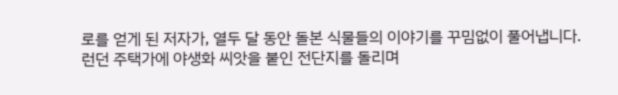로를 얻게 된 저자가, 열두 달 동안 돌본 식물들의 이야기를 꾸밈없이 풀어냅니다. 런던 주택가에 야생화 씨앗을 붙인 전단지를 돌리며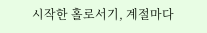시작한 홀로서기, 계절마다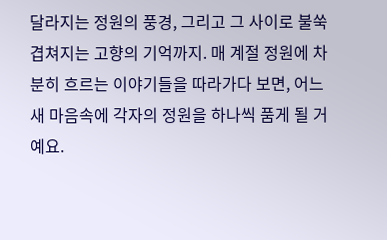달라지는 정원의 풍경, 그리고 그 사이로 불쑥 겹쳐지는 고향의 기억까지. 매 계절 정원에 차분히 흐르는 이야기들을 따라가다 보면, 어느새 마음속에 각자의 정원을 하나씩 품게 될 거예요.